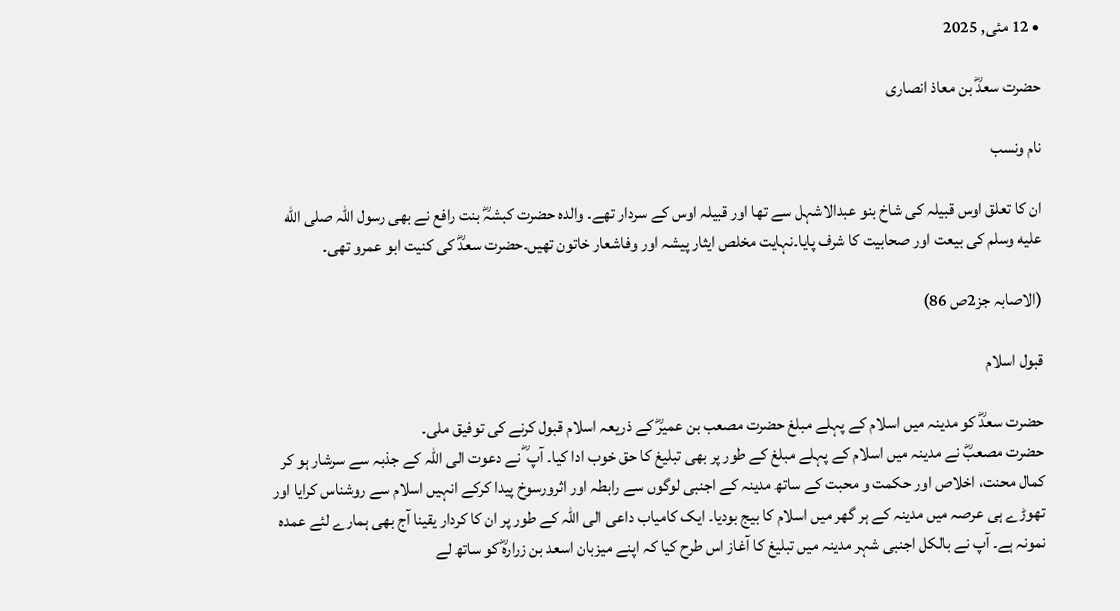• 12 مئی, 2025

حضرت سعدؓ بن معاذ انصاری

نام ونسب

ان کا تعلق اوس قبیلہ کی شاخ بنو عبدالاشہل سے تھا اور قبیلہ اوس کے سردار تھے۔ والدہ حضرت کبشہؓ بنت رافع نے بھی رسول اللہ صلى الله عليه وسلم کی بیعت اور صحابیت کا شرف پایا۔نہایت مخلص ایثار پیشہ اور وفاشعار خاتون تھیں۔حضرت سعدؓ کی کنیت ابو عمرو تھی۔

(الاصابہ جز2ص 86)

قبول اسلام

حضرت سعدؓ کو مدینہ میں اسلام کے پہلے مبلغ حضرت مصعب بن عمیرؓ کے ذریعہ اسلام قبول کرنے کی توفیق ملی۔
حضرت مصعبؓ نے مدینہ میں اسلام کے پہلے مبلغ کے طور پر بھی تبلیغ کا حق خوب ادا کیا۔ آپ ؓ نے دعوت الی اللہ کے جذبہ سے سرشار ہو کر کمال محنت، اخلاص اور حکمت و محبت کے ساتھ مدینہ کے اجنبی لوگوں سے رابطہ اور اثرورسوخ پیدا کرکے انہیں اسلام سے روشناس کرایا اور تھوڑے ہی عرصہ میں مدینہ کے ہر گھر میں اسلام کا بیج بودیا۔ ایک کامیاب داعی الی اللہ کے طور پر ان کا کردار یقینا آج بھی ہمارے لئے عمدہ نمونہ ہے۔ آپ نے بالکل اجنبی شہر مدینہ میں تبلیغ کا آغاز اس طرح کیا کہ اپنے میزبان اسعد بن زرارہؓ کو ساتھ لے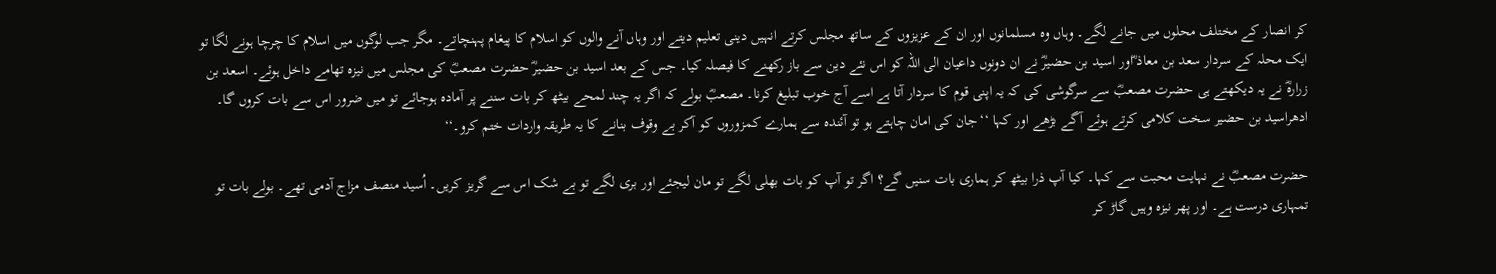کر انصار کے مختلف محلوں میں جانے لگے۔ وہاں وہ مسلمانوں اور ان کے عزیزوں کے ساتھ مجلس کرتے انہیں دینی تعلیم دیتے اور وہاں آنے والوں کو اسلام کا پیغام پہنچاتے۔ مگر جب لوگوں میں اسلام کا چرچا ہونے لگا تو ایک محلہ کے سردار سعد بن معاذ ؓاور اسید بن حضیرؓ نے ان دونوں داعیان الی اللہ کو اس نئے دین سے باز رکھنے کا فیصلہ کیا۔ جس کے بعد اسید بن حضیرؓ حضرت مصعبؓ کی مجلس میں نیزہ تھامے داخل ہوئے۔ اسعد بن زرارہؓ نے یہ دیکھتے ہی حضرت مصعبؓ سے سرگوشی کی کہ یہ اپنی قوم کا سردار آتا ہے اسے آج خوب تبلیغ کرنا۔ مصعبؓ بولے کہ اگر یہ چند لمحے بیٹھ کر بات سننے پر آمادہ ہوجائے تو میں ضرور اس سے بات کروں گا۔ ادھراسید بن حضیر سخت کلامی کرتے ہوئے آگے بڑھے اور کہا ‘‘جان کی امان چاہتے ہو تو آئندہ سے ہمارے کمزوروں کو آکر بے وقوف بنانے کا یہ طریقہ واردات ختم کرو۔‘‘

حضرت مصعبؓ نے نہایت محبت سے کہا۔ کیا آپ ذرا بیٹھ کر ہماری بات سنیں گے؟ اگر تو آپ کو بات بھلی لگے تو مان لیجئے اور بری لگے تو بے شک اس سے گریز کریں۔ اُسید منصف مزاج آدمی تھے۔ بولے بات تو تمہاری درست ہے۔ اور پھر نیزہ وہیں گاڑ کر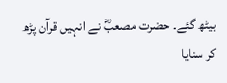بیٹھ گئے۔ حضرت مصعبؓ نے انہیں قرآن پڑھ کر سنایا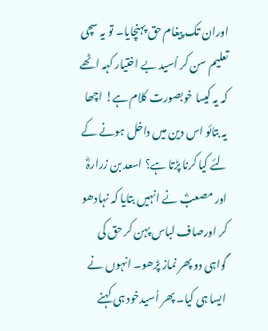اوران تک پیغام حق پہنچایا۔ تو یہ سچی تعلیم سن کر اُسید بے اختیار کہہ اٹھے کہ یہ کیسا خوبصورت کلام ہے! اچھا یہ بتائو اس دین میں داخل ہونے کے لئے کیا کرنا پڑتا ہے؟ اسعد بن زرارہؓ اور مصعبؓ نے انہیں بتایا کہ نہادھو کر اورصاف لباس پہن کر حق کی گواہی دو پھر نماز پڑھو۔ انہوں نے ایسا ہی کیا۔ پھر اُسیدخود ہی کہنے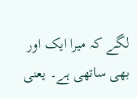لگے کہ میرا ایک اور بھی ساتھی ہے۔ یعنی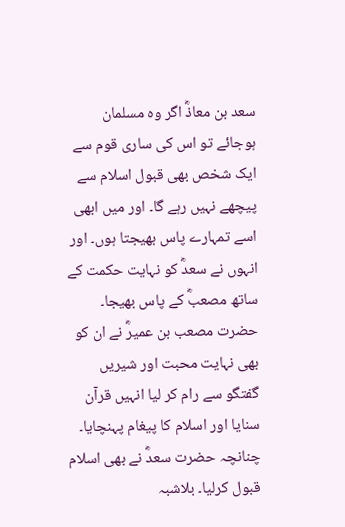سعد بن معاذؓ اگر وہ مسلمان ہوجائے تو اس کی ساری قوم سے ایک شخص بھی قبول اسلام سے پیچھے نہیں رہے گا۔ اور میں ابھی اسے تمہارے پاس بھیجتا ہوں۔ اور انہوں نے سعدؓ کو نہایت حکمت کے ساتھ مصعبؓ کے پاس بھیجا۔ حضرت مصعب بن عمیرؓ نے ان کو بھی نہایت محبت اور شیریں گفتگو سے رام کر لیا انہیں قرآن سنایا اور اسلام کا پیغام پہنچایا۔ چنانچہ حضرت سعدؓ نے بھی اسلام قبول کرلیا۔ بلاشبہ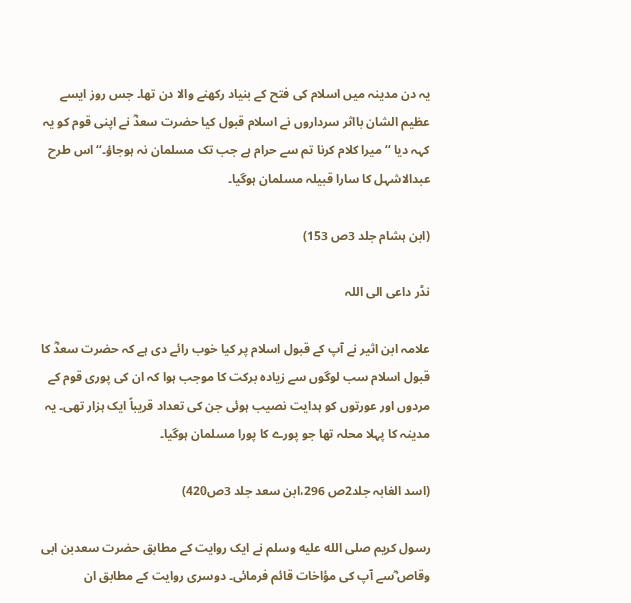یہ دن مدینہ میں اسلام کی فتح کے بنیاد رکھنے والا دن تھا۔ جس روز ایسے عظیم الشان بااثر سرداروں نے اسلام قبول کیا حضرت سعدؓ نے اپنی قوم کو یہ کہہ دیا ‘‘میرا کلام کرنا تم سے حرام ہے جب تک مسلمان نہ ہوجاؤ۔‘‘ اس طرح عبدالاشہل کا سارا قبیلہ مسلمان ہوگیا۔

(ابن ہشام جلد 3ص 153)

نڈر داعی الی اللہ

علامہ ابن اثیر نے آپ کے قبول اسلام پر کیا خوب رائے دی ہے کہ حضرت سعدؓ کا قبول اسلام سب لوگوں سے زیادہ برکت کا موجب ہوا کہ ان کی پوری قوم کے مردوں اور عورتوں کو ہدایت نصیب ہوئی جن کی تعداد قریباً ایک ہزار تھی۔ یہ مدینہ کا پہلا محلہ تھا جو پورے کا پورا مسلمان ہوگیا۔

(اسد الغابہ جلد2ص 296،ابن سعد جلد 3ص420)

رسول کریم صلى الله عليه وسلم نے ایک روایت کے مطابق حضرت سعدبن ابی وقاص ؓسے آپ کی مؤاخات قائم فرمائی۔ دوسری روایت کے مطابق ان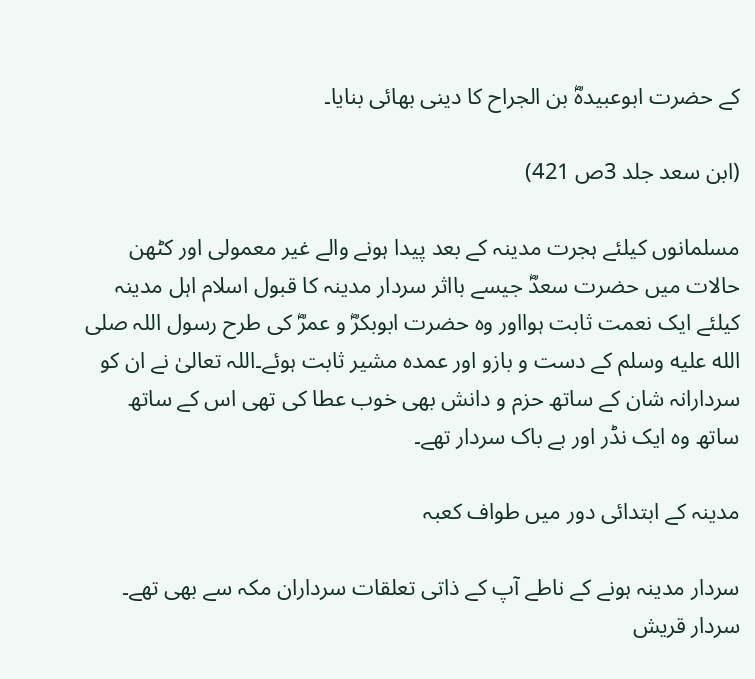کے حضرت ابوعبیدہؓ بن الجراح کا دینی بھائی بنایا۔

(ابن سعد جلد 3ص 421)

مسلمانوں کیلئے ہجرت مدینہ کے بعد پیدا ہونے والے غیر معمولی اور کٹھن حالات میں حضرت سعدؓ جیسے بااثر سردار مدینہ کا قبول اسلام اہل مدینہ کیلئے ایک نعمت ثابت ہوااور وہ حضرت ابوبکرؓ و عمرؓ کی طرح رسول اللہ صلى الله عليه وسلم کے دست و بازو اور عمدہ مشیر ثابت ہوئے۔اللہ تعالیٰ نے ان کو سردارانہ شان کے ساتھ حزم و دانش بھی خوب عطا کی تھی اس کے ساتھ ساتھ وہ ایک نڈر اور بے باک سردار تھے۔

مدینہ کے ابتدائی دور میں طواف کعبہ

سردار مدینہ ہونے کے ناطے آپ کے ذاتی تعلقات سرداران مکہ سے بھی تھے۔ سردار قریش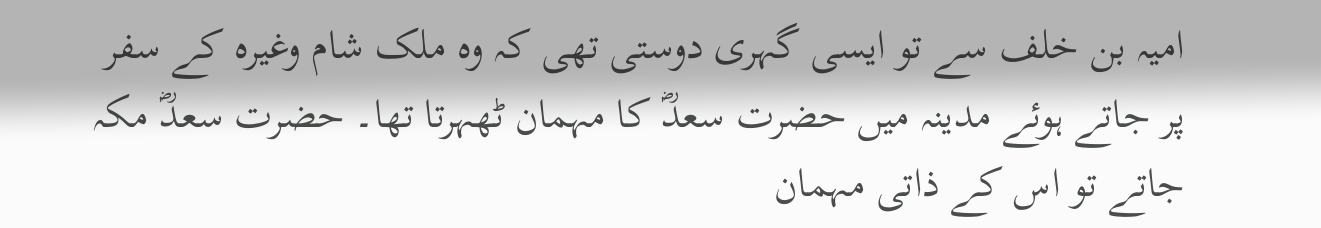امیہ بن خلف سے تو ایسی گہری دوستی تھی کہ وہ ملک شام وغیرہ کے سفر پر جاتے ہوئے مدینہ میں حضرت سعدؓ کا مہمان ٹھہرتا تھا۔ حضرت سعدؓ مکہ جاتے تو اس کے ذاتی مہمان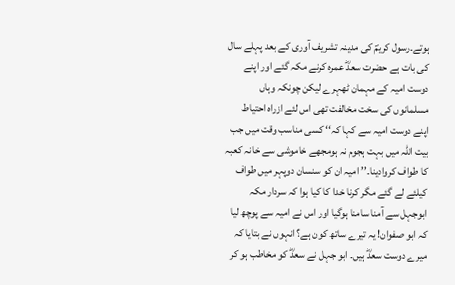ہوتے۔رسول کریمؐ کی مدینہ تشریف آوری کے بعد پہلے سال کی بات ہے حضرت سعدؓ عمرہ کرنے مکہ گئے اور اپنے دوست امیہ کے مہمان ٹھہرے لیکن چونکہ وہاں مسلمانوں کی سخت مخالفت تھی اس لئے ازراہ احتیاط اپنے دوست امیہ سے کہا کہ‘‘ کسی مناسب وقت میں جب بیت اللہ میں بہت ہجوم نہ ہومجھے خاموشی سے خانہ کعبہ کا طواف کروادینا۔’’ امیہ ان کو سنسان دوپہر میں طواف کیلئے لے گئے مگر کرنا خدا کا کیا ہوا کہ سردار مکہ ابوجہل سے آمنا سامنا ہوگیا اور اس نے امیہ سے پوچھ لیا کہ ابو صفوان! یہ تیرے ساتھ کون ہے؟ انہوں نے بتایا کہ میرے دوست سعدؓ ہیں۔ ابو جہل نے سعدؓ کو مخاطب ہو کر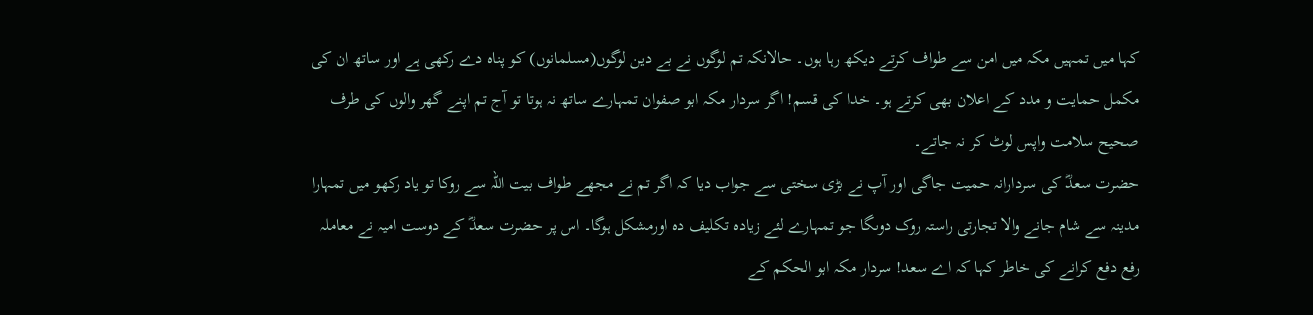کہا میں تمہیں مکہ میں امن سے طواف کرتے دیکھ رہا ہوں۔ حالانکہ تم لوگوں نے بے دین لوگوں(مسلمانوں) کو پناہ دے رکھی ہے اور ساتھ ان کی مکمل حمایت و مدد کے اعلان بھی کرتے ہو۔ خدا کی قسم! اگر سردار مکہ ابو صفوان تمہارے ساتھ نہ ہوتا تو آج تم اپنے گھر والوں کی طرف صحیح سلامت واپس لوٹ کر نہ جاتے۔
حضرت سعدؓ کی سردارانہ حمیت جاگی اور آپ نے بڑی سختی سے جواب دیا کہ اگر تم نے مجھے طواف بیت اللہ سے روکا تو یاد رکھو میں تمہارا مدینہ سے شام جانے والا تجارتی راستہ روک دوںگا جو تمہارے لئے زیادہ تکلیف دہ اورمشکل ہوگا۔ اس پر حضرت سعدؓ کے دوست امیہ نے معاملہ رفع دفع کرانے کی خاطر کہا کہ اے سعد! سردار مکہ ابو الحکم کے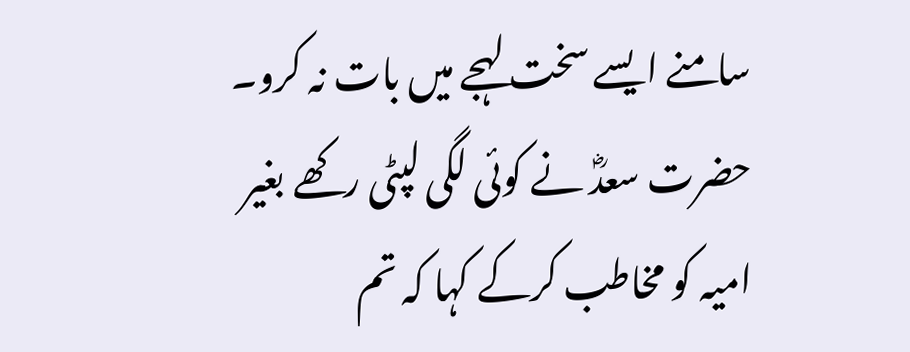سامنے ایسے سخت لہجے میں بات نہ کرو۔ حضرت سعدؓ نے کوئی لگی لپٹی رکھے بغیر امیہ کو مخاطب کرکے کہا کہ تم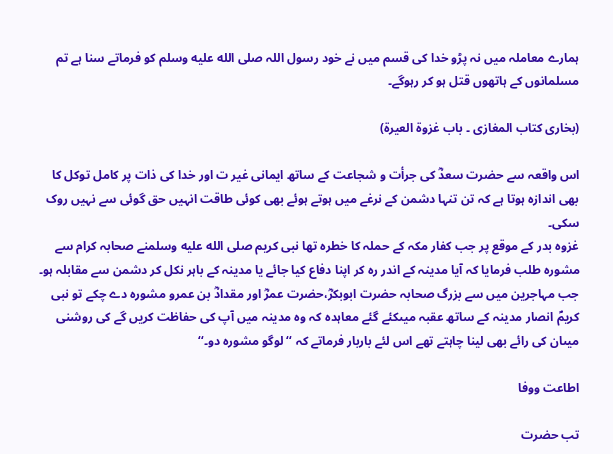ہمارے معاملہ میں نہ پڑو خدا کی قسم میں نے خود رسول اللہ صلى الله عليه وسلم کو فرماتے سنا ہے تم مسلمانوں کے ہاتھوں قتل ہو کر رہوگے۔

(بخاری کتاب المغازی ۔ باب غزوۃ العیرۃ)

اس واقعہ سے حضرت سعدؓ کی جرأت و شجاعت کے ساتھ ایمانی غیر ت اور خدا کی ذات پر کامل توکل کا بھی اندازہ ہوتا ہے کہ تن تنہا دشمن کے نرغے میں ہوتے ہوئے بھی کوئی طاقت انہیں حق گوئی سے نہیں روک سکی۔
غزوہ بدر کے موقع پر جب کفار مکہ کے حملہ کا خطرہ تھا نبی کریم صلى الله عليه وسلمنے صحابہ کرام سے مشورہ طلب فرمایا کہ آیا مدینہ کے اندر رہ کر اپنا دفاع کیا جائے یا مدینہ کے باہر نکل کر دشمن سے مقابلہ ہو۔ جب مہاجرین میں سے بزرگ صحابہ حضرت ابوبکرؓ،حضرت عمرؓ اور مقدادؓ بن عمرو مشورہ دے چکے تو نبی کریمؐ انصار مدینہ کے ساتھ عقبہ میںکئے گئے معاہدہ کہ وہ مدینہ میں آپ کی حفاظت کریں گے کی روشنی میںان کی رائے بھی لینا چاہتے تھے اس لئے باربار فرماتے کہ ‘‘لوگو مشورہ دو۔‘‘

اطاعت ووفا

تب حضرت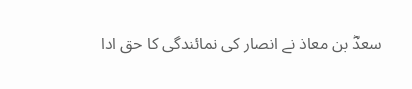سعدؓ بن معاذ نے انصار کی نمائندگی کا حق ادا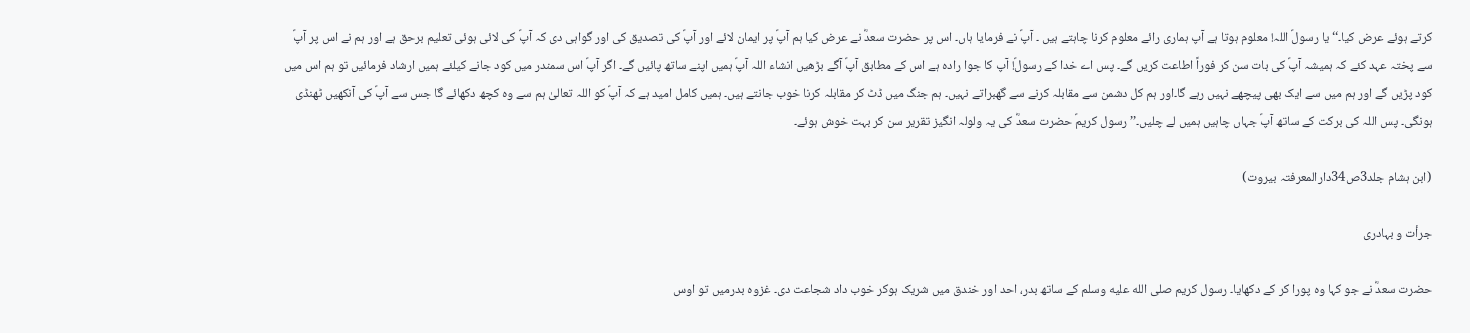کرتے ہوئے عرض کیا۔‘‘ یا رسولؐ اللہ! معلوم ہوتا ہے آپ ہماری رائے معلوم کرنا چاہتے ہیں ۔ آپؐ نے فرمایا ہاں۔ اس پر حضرت سعدؓ نے عرض کیا ہم آپؐ پر ایمان لائے اور آپؐ کی تصدیق کی اور گواہی دی کہ آپؐ کی لائی ہوئی تعلیم برحق ہے اور ہم نے اس پر آپؐ سے پختہ عہد کئے کہ ہمیشہ آپؐ کی بات سن کر فوراً اطاعت کریں گے۔ پس اے خدا کے رسولؐ! آپ کا جوا رادہ ہے اس کے مطابق آپؐ آگے بڑھیں انشاء اللہ آپؐ ہمیں اپنے ساتھ پائیں گے۔ اگر آپؐ اس سمندر میں کود جانے کیلئے ہمیں ارشاد فرمائیں تو ہم اس میں کود پڑیں گے اور ہم میں سے ایک بھی پیچھے نہیں رہے گا۔اور ہم کل دشمن سے مقابلہ کرنے سے گھبراتے نہیں۔ ہم جنگ میں ڈٹ کر مقابلہ کرنا خوب جانتے ہیں۔ ہمیں کامل امید ہے کہ آپؐ کو اللہ تعالیٰ ہم سے وہ کچھ دکھائے گا جس سے آپؐ کی آنکھیں ٹھنڈی ہونگی۔ پس اللہ کی برکت کے ساتھ آپؐ جہاں چاہیں ہمیں لے چلیں۔’’ رسول کریمؐ حضرت سعدؓ کی یہ ولولہ انگیز تقریر سن کر بہت خوش ہوئے۔

(ابن ہشام جلد3ص34دارالمعرفتہ بیروت)

جرأت و بہادری

حضرت سعدؓ نے جو کہا وہ پورا کر کے دکھایا۔ رسول کریم صلى الله عليه وسلم کے ساتھ بدر، احد اور خندق میں شریک ہوکر خوب داد شجاعت دی۔ غزوہ بدرمیں تو اوس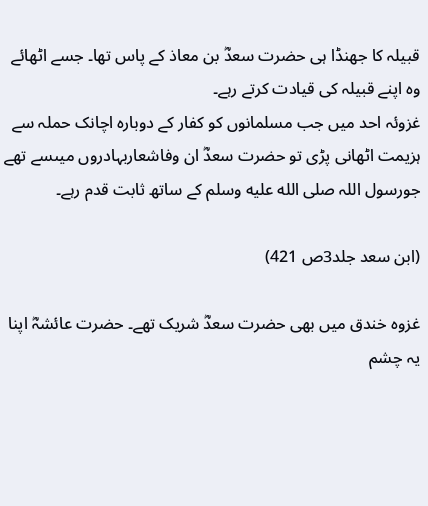قبیلہ کا جھنڈا ہی حضرت سعدؓ بن معاذ کے پاس تھا۔ جسے اٹھائے وہ اپنے قبیلہ کی قیادت کرتے رہے۔
غزوئہ احد میں جب مسلمانوں کو کفار کے دوبارہ اچانک حملہ سے ہزیمت اٹھانی پڑی تو حضرت سعدؓ ان وفاشعاربہادروں میںسے تھے جورسول اللہ صلى الله عليه وسلم کے ساتھ ثابت قدم رہے۔

(ابن سعد جلد3ص 421)

غزوہ خندق میں بھی حضرت سعدؓ شریک تھے۔ حضرت عائشہؓ اپنا یہ چشم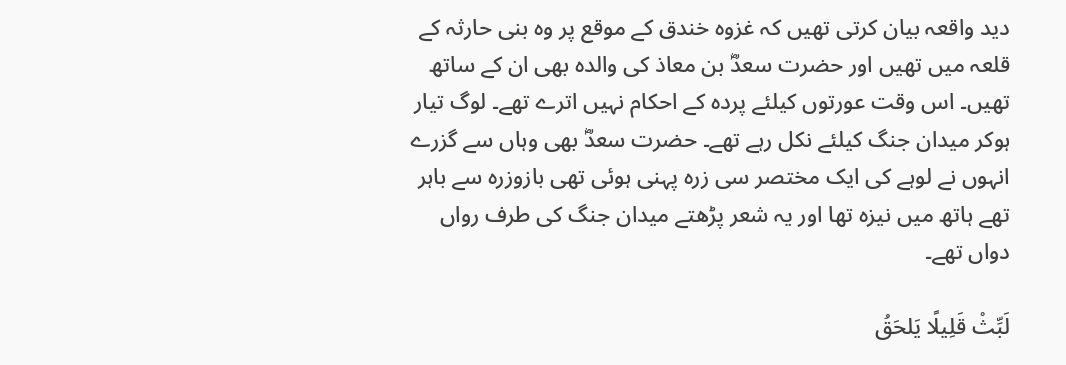دید واقعہ بیان کرتی تھیں کہ غزوہ خندق کے موقع پر وہ بنی حارثہ کے قلعہ میں تھیں اور حضرت سعدؓ بن معاذ کی والدہ بھی ان کے ساتھ تھیں۔ اس وقت عورتوں کیلئے پردہ کے احکام نہیں اترے تھے۔ لوگ تیار ہوکر میدان جنگ کیلئے نکل رہے تھے۔ حضرت سعدؓ بھی وہاں سے گزرے انہوں نے لوہے کی ایک مختصر سی زرہ پہنی ہوئی تھی بازوزرہ سے باہر تھے ہاتھ میں نیزہ تھا اور یہ شعر پڑھتے میدان جنگ کی طرف رواں دواں تھے۔

لَبِّثْ قَلِیلًا یَلحَقُ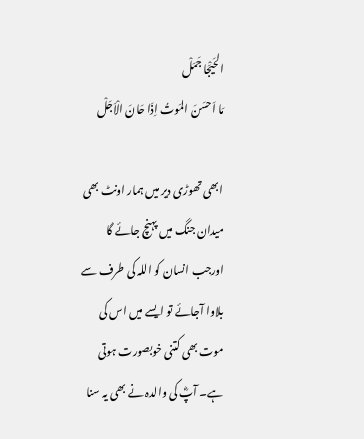الحَیْجَا جَمَلْ
مَا اَحسَنَ المَوتُ اِذَا حَانَ الْاَجَلْ

ابھی تھوڑی دیر میں ہمار اونٹ بھی میدان جنگ میں پہنچ جائے گا اورجب انسان کو اللہ کی طرف سے بلاوا آجائے تو ایسے میں اس کی موت بھی کتنی خوبصورت ہوتی ہے۔ آپؓ کی والدہ نے بھی یہ سنا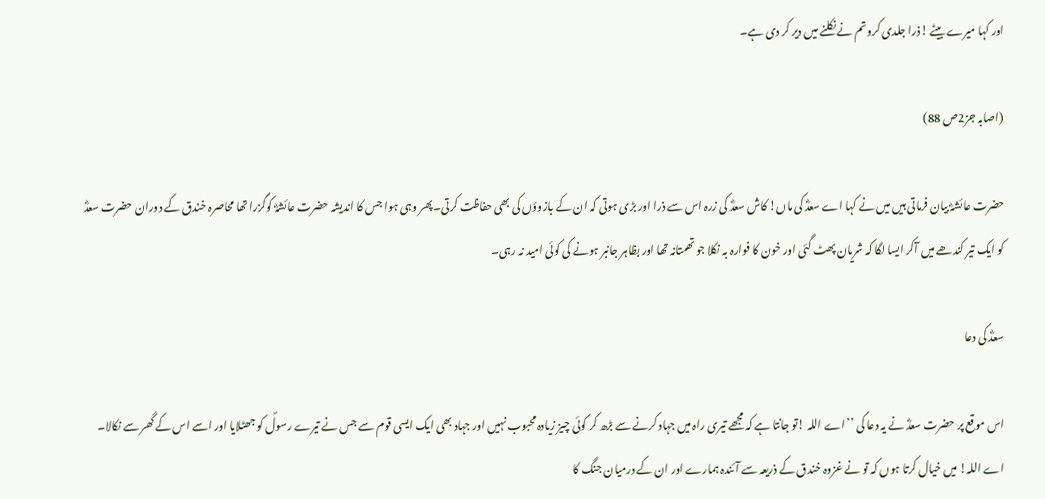اور کہا میرے بیٹے !ذرا جلدی کروتم نے نکلنے میں دیر کر دی ہے۔

(اصابہ جز2ص 88)

حضرت عائشہؓ بیان فرماتی ہیں میں نے کہا اے سعدؓ کی ماں! کاش سعدؓ کی زرہ اس سے ذرا اور بڑی ہوتی کہ ان کے بازوؤں کی بھی حفاظت کرتی۔پھر وہی ہوا جس کا اندیشہ حضرت عائشہؓ کوگزرا تھا محاصرہ خندق کے دوران حضرت سعدؓ کو ایک تیر کندھے میں آکر ایسا لگا کہ شریان پھٹ گئی اور خون کا فوارہ بہ نکلا جو تھمتانہ تھا اور بظاہر جانبر ہونے کی کوئی امید نہ رہی۔

سعدؓ کی دعا

اس موقع پر حضرت سعدؓ نے یہ دعا کی ’’اے اللہ !تو جانتا ہے کہ مجھے تیری راہ میں جہاد کرنے سے بڑھ کر کوئی چیز زیادہ محبوب نہیں اور جہاد بھی ایک ایسی قوم سے جس نے تیرے رسولؐ کو جھٹلایا اور اسے اس کے گھر سے نکالا۔ اے اللہ! میں خیال کرتا ہوں کہ تو نے غزوہ خندق کے ذریعہ سے آئندہ ہمارے اور ان کے درمیان جنگ کا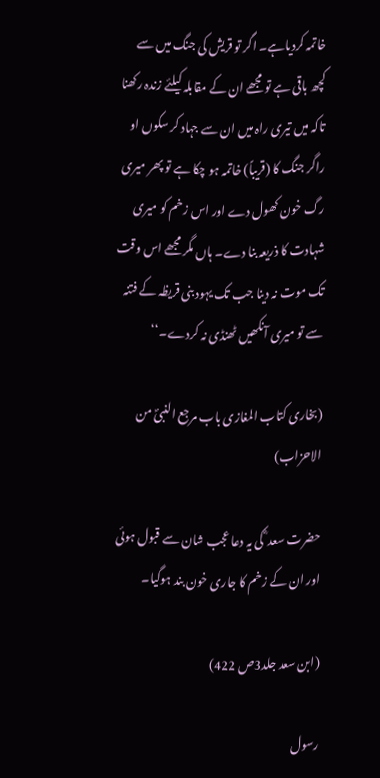خاتمہ کردیاہے۔ اگر تو قریش کی جنگ میں سے کچھ باقی ہے تو مجھے ان کے مقابلہ کیلئے زندہ رکھنا تاکہ میں تیری راہ میں ان سے جہاد کر سکوں او راگر جنگ کا (قریباً) خاتمہ ہو چکا ہے تو پھر میری رگ خون کھول دے اور اس زخم کو میری شہادت کا ذریعہ بنا دے۔ ہاں مگر مجھے اس وقت تک موت نہ دینا جب تک یہود بنی قریظہ کے فتنہ سے تو میری آنکھیں ٹھنڈی نہ کردے۔‘‘

(بخاری کتاب المغازی باب مرجع النبیؐ من الاحزاب)

حضرت سعد ؓ کی یہ دعا عجب شان سے قبول ہوئی اور ان کے زخم کا جاری خون بند ہوگیا۔

(ابن سعد جلد3ص 422)

رسول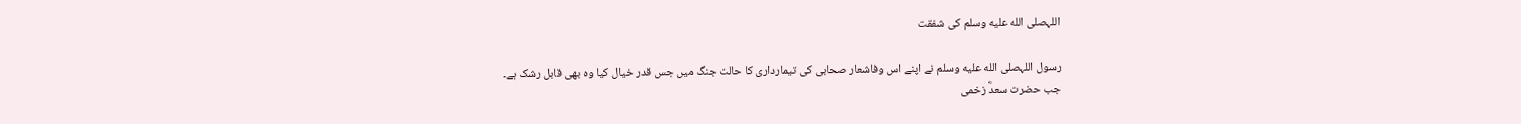اللہصلى الله عليه وسلم کی شفقت

رسول اللہصلى الله عليه وسلم نے اپنے اس وفاشعار صحابی کی تیمارداری کا حالت جنگ میں جس قدر خیال کیا وہ بھی قابل رشک ہے۔
جب حضرت سعدؓ زخمی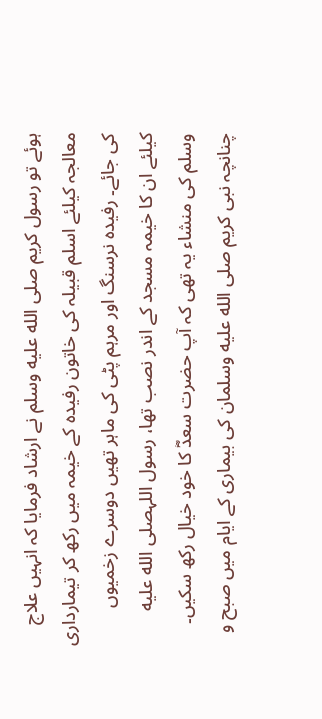ہوئے تو رسول کریم صلى الله عليه وسلم نے ارشاد فرمایا کہ انہیں علاج معالجہ کیلئے اسلم قبیلہ کی خاتون رفیدہ کے خیمہ میں رکھ کر تیمارداری کی جائے۔ رفیدہ نرسنگ اور مرہم پٹی کی ماہر تھیں دوسرے زخمیوں کیلئے ان کا خیمہ مسجد کے اندر نصب تھا، رسول اللہصلى الله عليه وسلم کی منشاء یہ تھی کہ آپ حضرت سعدؓ کا خود خیال رکھ سکیں۔ چنانچہ نبی کریم صلى الله عليه وسلمان کی بیماری کے ایام میں صبح و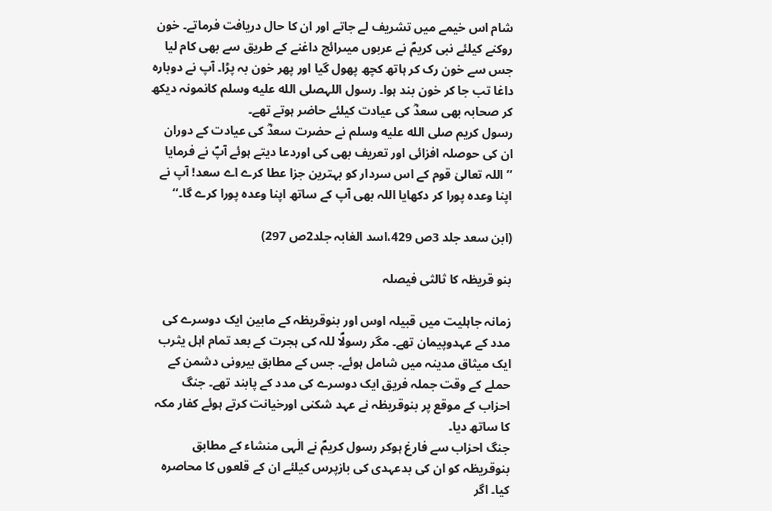شام اس خیمے میں تشریف لے جاتے اور ان کا حال دریافت فرماتے۔ خون روکنے کیلئے نبی کریمؐ نے عربوں میںرائج داغنے کے طریق سے بھی کام لیا جس سے خون رک کر ہاتھ کچھ پھول گیا اور پھر خون بہ پڑا۔ آپ نے دوبارہ داغا تب جا کر خون بند ہوا۔ رسول اللہصلى الله عليه وسلم کانمونہ دیکھ کر صحابہ بھی سعدؓ کی عیادت کیلئے حاضر ہوتے تھے۔
رسول کریم صلى الله عليه وسلم نے حضرت سعدؓ کی عیادت کے دوران ان کی حوصلہ افزائی اور تعریف بھی کی اوردعا دیتے ہوئے آپؐ نے فرمایا ’’اللہ تعالیٰ قوم کے اس سردار کو بہترین جزا عطا کرے اے سعد! آپ نے اپنا وعدہ پورا کر دکھایا اللہ بھی آپ کے ساتھ اپنا وعدہ پورا کرے گا۔‘‘

(ابن سعد جلد 3ص 429،اسد الغابہ جلد2ص 297)

بنو قریظہ کا ثالثی فیصلہ

زمانہ جاہلیت میں قبیلہ اوس اور بنوقریظہ کے مابین ایک دوسرے کی مدد کے عہدوپیمان تھے۔ مگر رسولؐا للہ کی ہجرت کے بعد تمام اہل یثرب ایک میثاق مدینہ میں شامل ہوئے۔ جس کے مطابق بیرونی دشمن کے حملے کے وقت جملہ فریق ایک دوسرے کی مدد کے پابند تھے۔ جنگ احزاب کے موقع پر بنوقریظہ نے عہد شکنی اورخیانت کرتے ہوئے کفار مکہ کا ساتھ دیا۔
جنگ احزاب سے فارغ ہوکر رسول کریمؐ نے الٰہی منشاء کے مطابق بنوقریظہ کو ان کی بدعہدی کی بازپرس کیلئے ان کے قلعوں کا محاصرہ کیا۔ اگر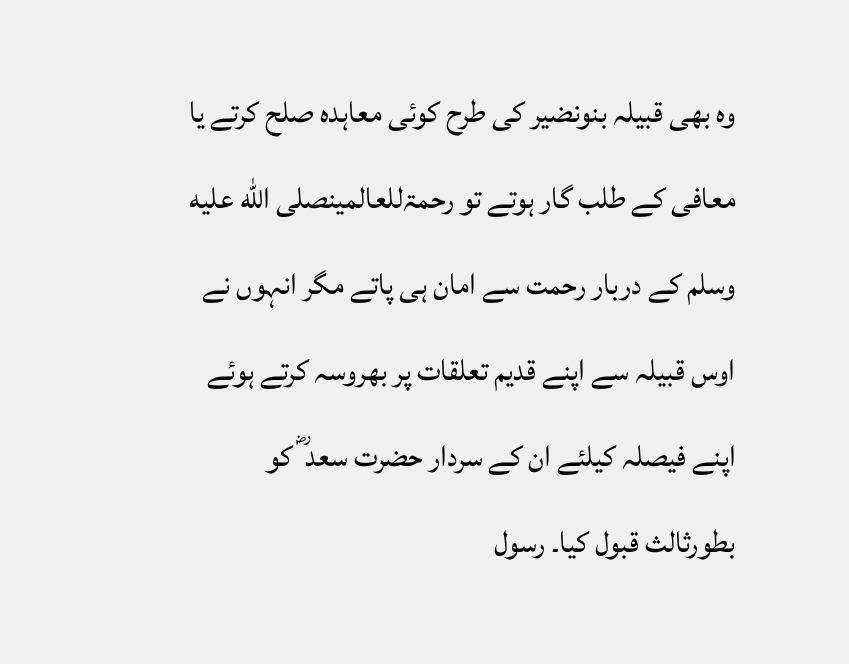وہ بھی قبیلہ بنونضیر کی طرح کوئی معاہدہ صلح کرتے یا معافی کے طلب گار ہوتے تو رحمۃللعالمینصلى الله عليه وسلم کے دربار رحمت سے امان ہی پاتے مگر انہوں نے اوس قبیلہ سے اپنے قدیم تعلقات پر بھروسہ کرتے ہوئے اپنے فیصلہ کیلئے ان کے سردار حضرت سعد ؓ کو بطورثالث قبول کیا۔ رسول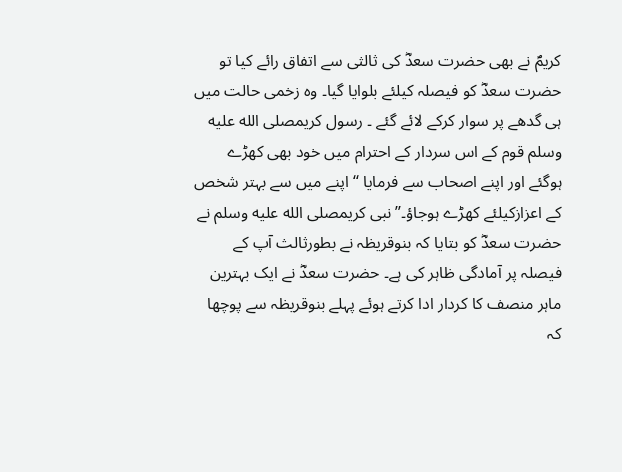کریمؐ نے بھی حضرت سعدؓ کی ثالثی سے اتفاق رائے کیا تو حضرت سعدؓ کو فیصلہ کیلئے بلوایا گیا۔ وہ زخمی حالت میں ہی گدھے پر سوار کرکے لائے گئے ۔ رسول کریمصلى الله عليه وسلم قوم کے اس سردار کے احترام میں خود بھی کھڑے ہوگئے اور اپنے اصحاب سے فرمایا ‘‘اپنے میں سے بہتر شخص کے اعزازکیلئے کھڑے ہوجاؤ۔’’نبی کریمصلى الله عليه وسلم نے حضرت سعدؓ کو بتایا کہ بنوقریظہ نے بطورثالث آپ کے فیصلہ پر آمادگی ظاہر کی ہے۔ حضرت سعدؓ نے ایک بہترین ماہر منصف کا کردار ادا کرتے ہوئے پہلے بنوقریظہ سے پوچھا کہ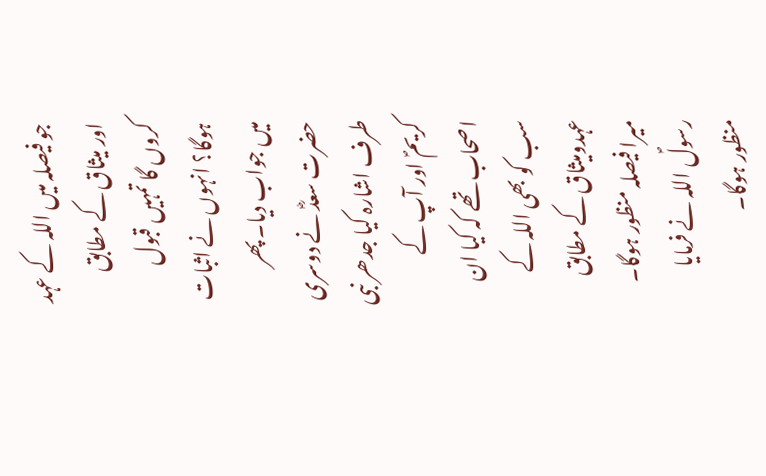جو فیصلہ میں اللہ کے عہد اور میثاق کے مطابق کروں گا تمہیں قبول ہوگا؟ انہوں نے اثبات میں جواب دیا۔ پھر حضرت سعدؓ نے دوسری طرف اشارہ کیا جدھر نبی کریمؐ اور آپ کے اصحاب تھے کہ کیا ان سب کو بھی اللہ کے عہدومیثاق کے مطابق میرا فیصلہ منظور ہوگا۔ رسولؐ اللہ نے فرمایا منظور ہوگا۔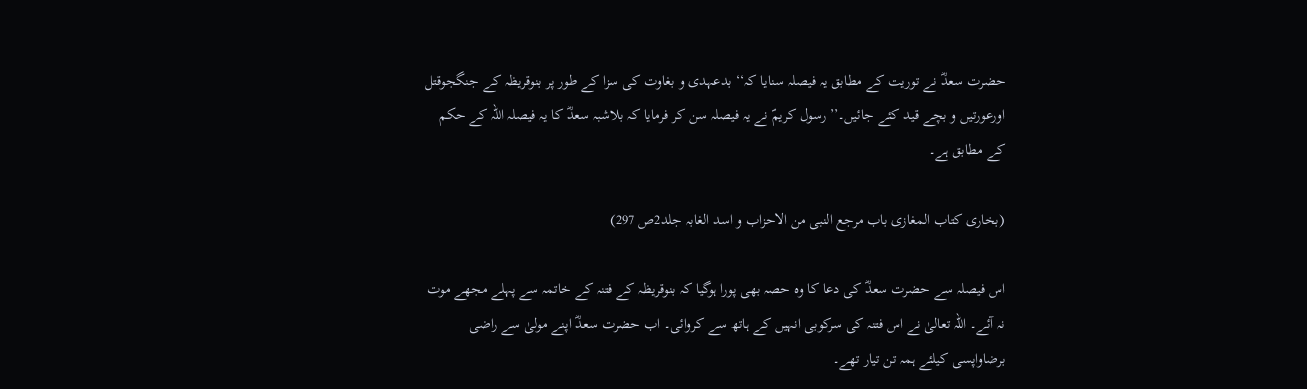حضرت سعدؓ نے توریت کے مطابق یہ فیصلہ سنایا کہ‘‘ بدعہدی و بغاوت کی سزا کے طور پر بنوقریظہ کے جنگجوقتل اورعورتیں و بچے قید کئے جائیں۔’’ رسول کریمؐ نے یہ فیصلہ سن کر فرمایا کہ بلاشبہ سعدؓ کا یہ فیصلہ اللہ کے حکم کے مطابق ہے۔

(بخاری کتاب المغازی باب مرجع النبی من الاحزاب و اسد الغابہ جلد2ص 297)

اس فیصلہ سے حضرت سعدؓ کی دعا کا وہ حصہ بھی پورا ہوگیا کہ بنوقریظہ کے فتنہ کے خاتمہ سے پہلے مجھے موت نہ آئے۔ اللہ تعالیٰ نے اس فتنہ کی سرکوبی انہیں کے ہاتھ سے کروائی۔ اب حضرت سعدؓ اپنے مولیٰ سے راضی برضاواپسی کیلئے ہمہ تن تیار تھے۔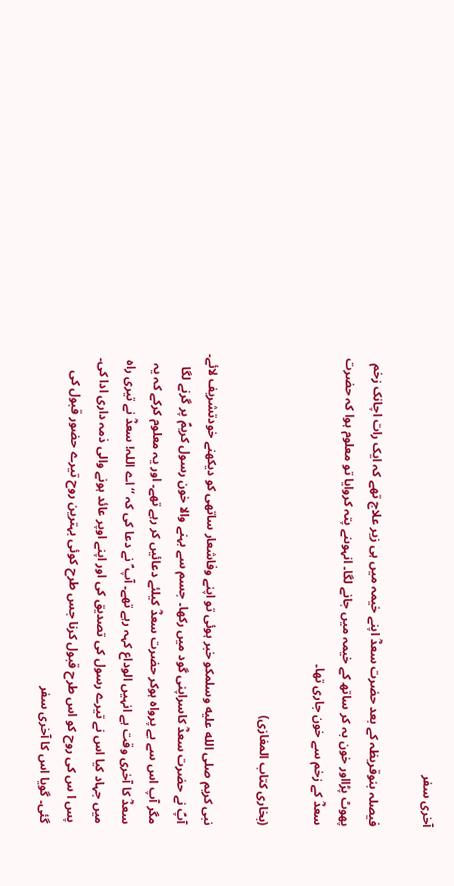آخری سفر

فیصلہ بنوقریظہ کے بعد حضرت سعدؓ اپنے خیمہ میں ہی زیر علاج تھے کہ ایک رات اچانک زخم پھوٹ پڑااور خون بہ کر ساتھ کے خیمہ میں جانے لگا۔ انہوںنے پتہ کروایا تو معلوم ہوا کہ حضرت سعدؓ کے زخم سے خون جاری تھا۔

(بخاری کتاب المغازی)

نبی کریم صلى الله عليه وسلمکو خبر ہوئی تو اپنے وفاشعار ساتھی کو دیکھنے خودتشریف لائے۔ آپؐ نے حضرت سعدؓ کاسراپنی گود میں رکھا۔ جسم سے بہنے والا خون رسول کریمؐ پر گرنے لگا مگر آپ اس سے بے پرواہ ہوکر حضرت سعدؓ کیلئے دعائیں کر رہے تھے۔ اور یہ معلوم کرکے کہ یہ سعدؓ کا آخری وقت ہے انہیں الوداع کہہ رہے تھے۔ آپ ؐ نے دعا کی کہ ‘‘اے اللہ! سعدؓ نے تیری راہ میں جہاد کیا اس نے تیرے رسول کی تصدیق کی اور اپنے اوپر عائد ہونے والی ذمہ داری ادا کی۔ پس ا س کی روح کو اس طرح قبول کرنا جس طرح کوئی بہترین روح تیرے حضور قبول کی گئی۔ گویا اس کا آخری سفر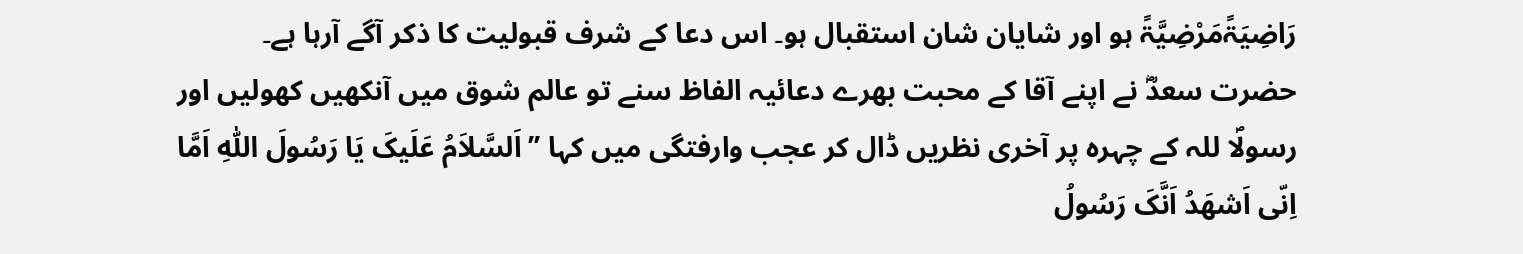رَاضِیَۃًمَرْضِیَّۃً ہو اور شایان شان استقبال ہو۔ اس دعا کے شرف قبولیت کا ذکر آگے آرہا ہے۔
حضرت سعدؓ نے اپنے آقا کے محبت بھرے دعائیہ الفاظ سنے تو عالم شوق میں آنکھیں کھولیں اور رسولؐا للہ کے چہرہ پر آخری نظریں ڈال کر عجب وارفتگی میں کہا ’’ اَلسَّلاَمُ عَلَیکَ یَا رَسُولَ اللّٰہِ اَمَّا اِنّی اَشھَدُ اَنَّکَ رَسُولُ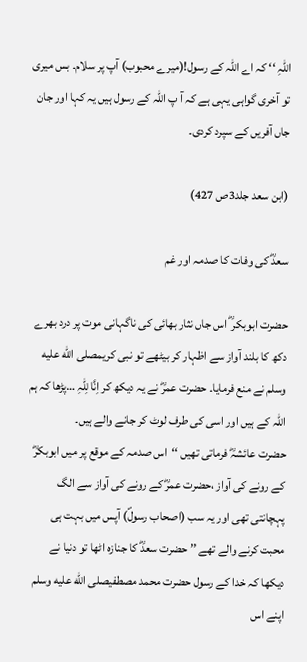اللّٰہِ ‘‘ کہ اے اللہ کے رسول!(میرے محبوب) آپ پر سلام۔ بس میری تو آخری گواہی یہی ہے کہ آ پ اللہ کے رسول ہیں یہ کہا اور جان جاں آفریں کے سپرد کردی۔

(ابن سعد جلد3ص 427)

سعدؓ کی وفات کا صدمہ اور غم

حضرت ابوبکر ؓ اس جاں نثار بھائی کی ناگہانی موت پر درد بھرے دکھ کا بلند آواز سے اظہار کر بیٹھے تو نبی کریمصلى الله عليه وسلم نے منع فرمایا۔ حضرت عمرؓ نے یہ دیکھ کر اِنَّا لِلّٰہِ …پڑھا کہ ہم اللہ کے ہیں اور اسی کی طرف لوٹ کر جانے والے ہیں۔
حضرت عائشہؓ فرماتی تھیں ‘‘اس صدمہ کے موقع پر میں ابوبکرؓ کے رونے کی آواز ،حضرت عمرؓ کے رونے کی آواز سے الگ پہچانتی تھی اور یہ سب (اصحاب رسولؐ) آپس میں بہت ہی محبت کرنے والے تھے ’’ حضرت سعدؓ کا جنازہ اٹھا تو دنیا نے دیکھا کہ خدا کے رسول حضرت محمد مصطفیصلى الله عليه وسلم اپنے اس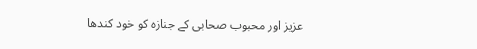عزیز اور محبوب صحابی کے جنازہ کو خود کندھا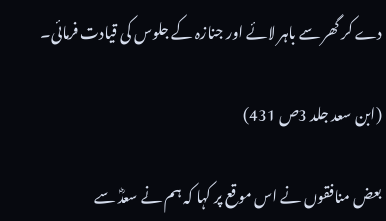دے کر گھر سے باہر لائے اور جنازہ کے جلوس کی قیادت فرمائی۔

(ابن سعد جلد 3ص 431)

بعض منافقوں نے اس موقع پر کہا کہ ہم نے سعدؓ سے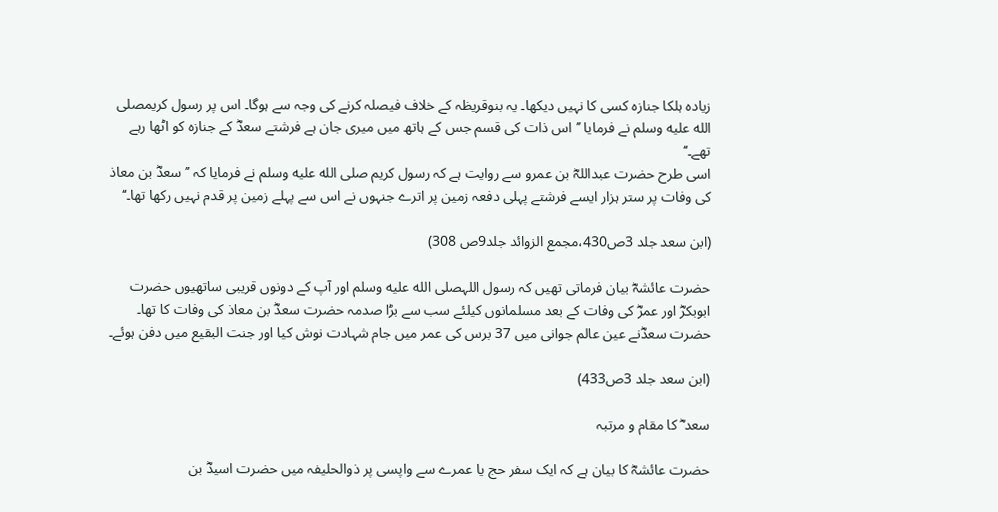زیادہ ہلکا جنازہ کسی کا نہیں دیکھا۔ یہ بنوقریظہ کے خلاف فیصلہ کرنے کی وجہ سے ہوگا۔ اس پر رسول کریمصلى الله عليه وسلم نے فرمایا ’’اس ذات کی قسم جس کے ہاتھ میں میری جان ہے فرشتے سعدؓ کے جنازہ کو اٹھا رہے تھے۔‘‘
اسی طرح حضرت عبداللہؓ بن عمرو سے روایت ہے کہ رسول کریم صلى الله عليه وسلم نے فرمایا کہ ’’سعدؓ بن معاذ کی وفات پر ستر ہزار ایسے فرشتے پہلی دفعہ زمین پر اترے جنہوں نے اس سے پہلے زمین پر قدم نہیں رکھا تھا۔‘‘

(ابن سعد جلد 3ص430،مجمع الزوائد جلد9ص 308)

حضرت عائشہؓ بیان فرماتی تھیں کہ رسول اللہصلى الله عليه وسلم اور آپ کے دونوں قریبی ساتھیوں حضرت ابوبکرؓ اور عمرؓ کی وفات کے بعد مسلمانوں کیلئے سب سے بڑا صدمہ حضرت سعدؓ بن معاذ کی وفات کا تھا۔ حضرت سعدؓنے عین عالم جوانی میں 37 برس کی عمر میں جام شہادت نوش کیا اور جنت البقیع میں دفن ہوئے۔

(ابن سعد جلد 3ص433)

سعد ؓ کا مقام و مرتبہ

حضرت عائشہؓ کا بیان ہے کہ ایک سفر حج یا عمرے سے واپسی پر ذوالحلیفہ میں حضرت اسیدؓ بن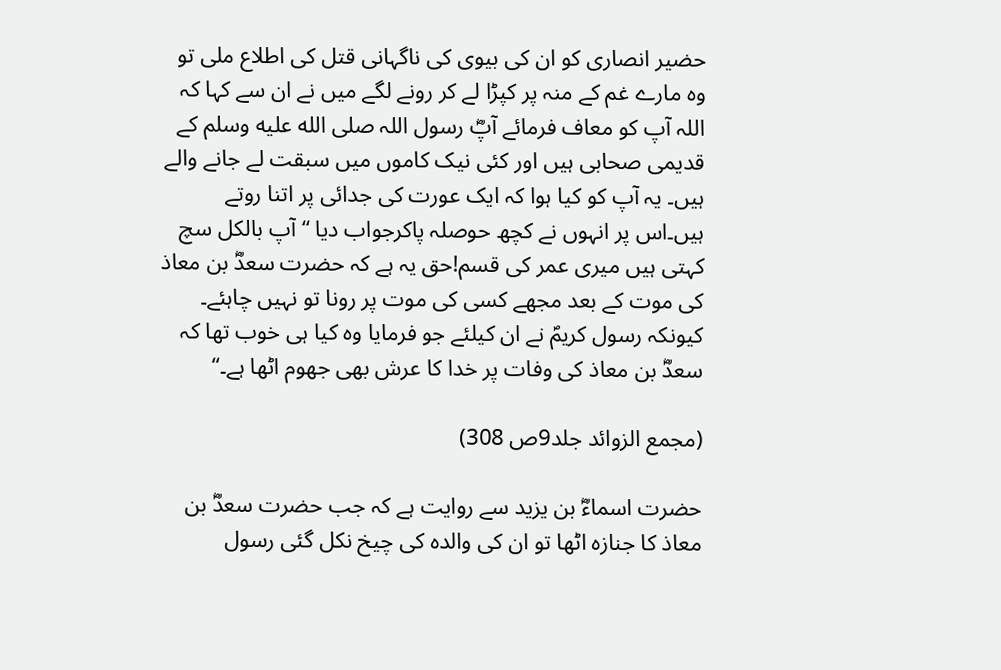حضیر انصاری کو ان کی بیوی کی ناگہانی قتل کی اطلاع ملی تو وہ مارے غم کے منہ پر کپڑا لے کر رونے لگے میں نے ان سے کہا کہ اللہ آپ کو معاف فرمائے آپؓ رسول اللہ صلى الله عليه وسلم کے قدیمی صحابی ہیں اور کئی نیک کاموں میں سبقت لے جانے والے ہیں۔ یہ آپ کو کیا ہوا کہ ایک عورت کی جدائی پر اتنا روتے ہیں۔اس پر انہوں نے کچھ حوصلہ پاکرجواب دیا ‘‘ آپ بالکل سچ کہتی ہیں میری عمر کی قسم!حق یہ ہے کہ حضرت سعدؓ بن معاذ کی موت کے بعد مجھے کسی کی موت پر رونا تو نہیں چاہئے۔ کیونکہ رسول کریمؐ نے ان کیلئے جو فرمایا وہ کیا ہی خوب تھا کہ سعدؓ بن معاذ کی وفات پر خدا کا عرش بھی جھوم اٹھا ہے۔‘‘

(مجمع الزوائد جلد9ص 308)

حضرت اسماءؓ بن یزید سے روایت ہے کہ جب حضرت سعدؓ بن معاذ کا جنازہ اٹھا تو ان کی والدہ کی چیخ نکل گئی رسول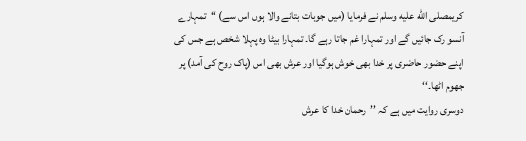کریمصلى الله عليه وسلم نے فرمایا (میں جوبات بتانے والا ہوں اس سے) ‘‘تمہارے آنسو رک جائیں گے اور تمہارا غم جاتا رہے گا۔ تمہارا بیٹا وہ پہلا شخص ہے جس کی اپنے حضور حاضری پر خدا بھی خوش ہوگیا اور عرش بھی اس (پاک روح کی آمد) پر جھوم اٹھا۔‘‘
دوسری روایت میں ہے کہ ’’رحمان خدا کا عرش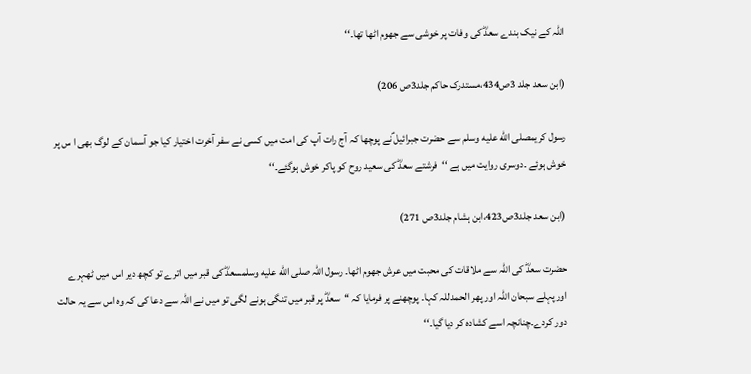اللہ کے نیک بندے سعدؓ کی وفات پر خوشی سے جھوم اٹھا تھا۔‘‘

(ابن سعد جلد 3ص434،مستدرک حاکم جلد3ص 206)

رسول کریمصلى الله عليه وسلم سے حضرت جبرائیل ؑنے پوچھا کہ آج رات آپ کی امت میں کسی نے سفر آخرت اختیار کیا جو آسمان کے لوگ بھی ا س پر خوش ہوئے ۔دوسری روایت میں ہے ‘‘فرشتے سعدؓ کی سعید روح کو پاکر خوش ہوگئے۔‘‘

(ابن سعد جلد3ص423،ابن ہشام جلد3ص 271)

حضرت سعدؓ کی اللہ سے ملاقات کی محبت میں عرش جھوم اٹھا۔ رسول اللہ صلى الله عليه وسلمسعدؓ کی قبر میں اترے تو کچھ دیر اس میں ٹھہرے اورپہلے سبحان اللّٰہ اور پھر الحمدللہ کہا۔ پوچھنے پر فرمایا کہ ‘‘سعدؓ پر قبر میں تنگی ہونے لگی تو میں نے اللہ سے دعا کی کہ وہ اس سے یہ حالت دور کردے۔چنانچہ اسے کشادہ کر دیا گیا۔‘‘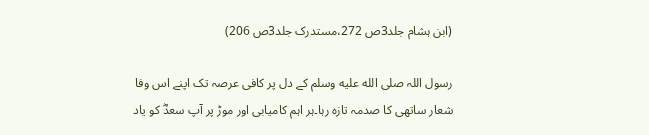(ابن ہشام جلد3ص 272،مستدرک جلد3ص 206)

رسول اللہ صلى الله عليه وسلم کے دل پر کافی عرصہ تک اپنے اس وفا شعار ساتھی کا صدمہ تازہ رہا۔ہر اہم کامیابی اور موڑ پر آپ سعدؓ کو یاد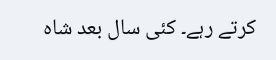کرتے رہے۔ کئی سال بعد شاہ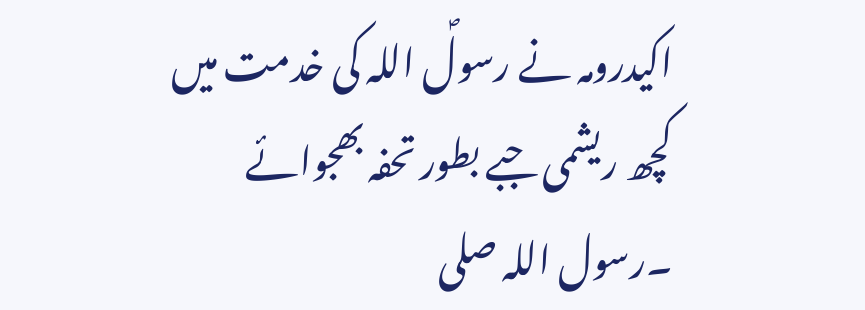اکیدرومہ نے رسولؐ اللہ کی خدمت میں کچھ ریشمی جبے بطور تحفہ بھجوائے ۔رسول اللہ صلى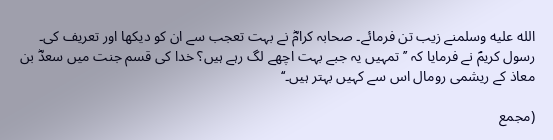الله عليه وسلمنے زیب تن فرمائے۔ صحابہ کرامؓ نے بہت تعجب سے ان کو دیکھا اور تعریف کی۔ رسول کریمؐ نے فرمایا کہ ’’تمہیں یہ جبے بہت اچھے لگ رہے ہیں؟ خدا کی قسم جنت میں سعدؓ بن معاذ کے ریشمی رومال اس سے کہیں بہتر ہیں۔‘‘

(مجمع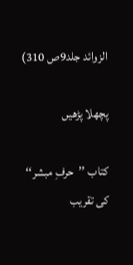الزوائد جلد9ص 310)

پچھلا پڑھیں

کتاب ’’حرفِ مبشر‘‘ کی تقریب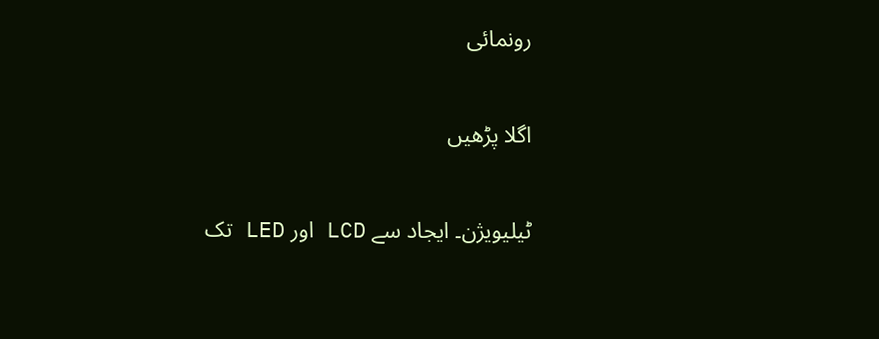رونمائی

اگلا پڑھیں

ٹیلیویژن۔ ایجاد سے LCD اور LED تک